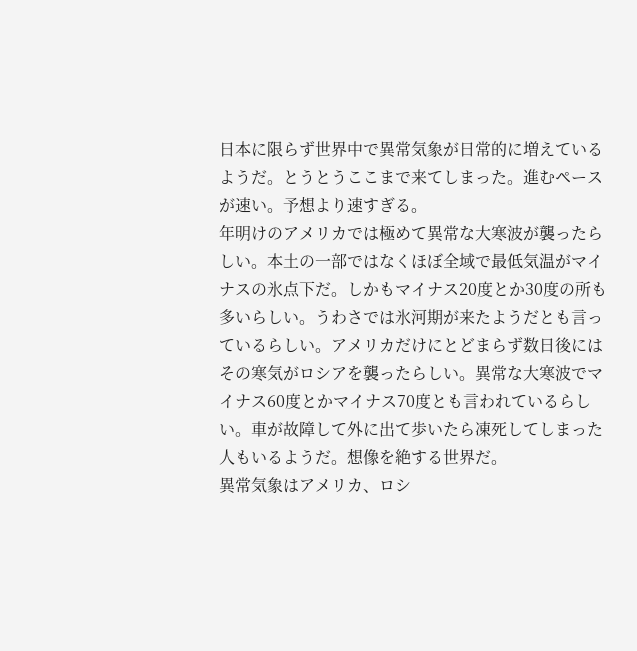日本に限らず世界中で異常気象が日常的に増えているようだ。とうとうここまで来てしまった。進むペースが速い。予想より速すぎる。
年明けのアメリカでは極めて異常な大寒波が襲ったらしい。本土の一部ではなくほぼ全域で最低気温がマイナスの氷点下だ。しかもマイナス20度とか30度の所も多いらしい。うわさでは氷河期が来たようだとも言っているらしい。アメリカだけにとどまらず数日後にはその寒気がロシアを襲ったらしい。異常な大寒波でマイナス60度とかマイナス70度とも言われているらしい。車が故障して外に出て歩いたら凍死してしまった人もいるようだ。想像を絶する世界だ。
異常気象はアメリカ、ロシ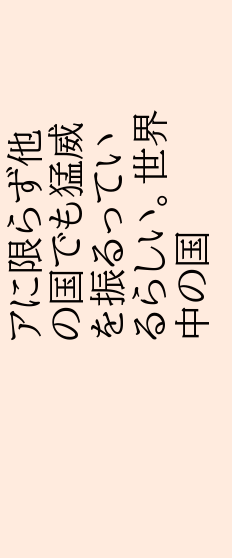アに限らず他の国でも猛威を振るっているらしい。世界中の国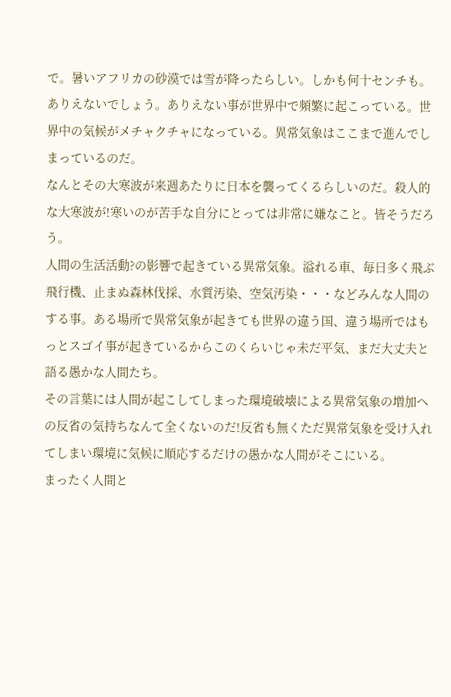で。暑いアフリカの砂漠では雪が降ったらしい。しかも何十センチも。ありえないでしょう。ありえない事が世界中で頻繁に起こっている。世界中の気候がメチャクチャになっている。異常気象はここまで進んでしまっているのだ。
なんとその大寒波が来週あたりに日本を襲ってくるらしいのだ。殺人的な大寒波が!寒いのが苦手な自分にとっては非常に嫌なこと。皆そうだろう。
人間の生活活動?の影響で起きている異常気象。溢れる車、毎日多く飛ぶ飛行機、止まぬ森林伐採、水質汚染、空気汚染・・・などみんな人間のする事。ある場所で異常気象が起きても世界の違う国、違う場所ではもっとスゴイ事が起きているからこのくらいじゃ未だ平気、まだ大丈夫と語る愚かな人間たち。
その言葉には人間が起こしてしまった環境破壊による異常気象の増加への反省の気持ちなんて全くないのだ!反省も無くただ異常気象を受け入れてしまい環境に気候に順応するだけの愚かな人間がそこにいる。
まったく人間と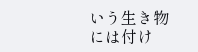いう生き物には付け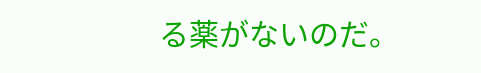る薬がないのだ。